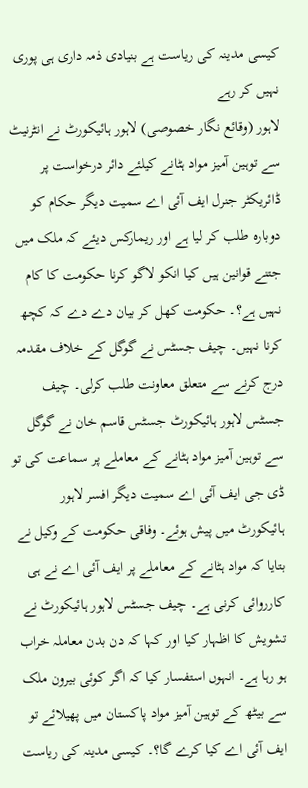کیسی مدینہ کی ریاست ہے بنیادی ذمہ داری ہی پوری نہیں کر رہے
لاہور (وقائع نگار خصوصی) لاہور ہائیکورٹ نے انٹرنیٹ سے توہین آمیز مواد ہٹانے کیلئے دائر درخواست پر ڈائریکٹر جنرل ایف آئی اے سمیت دیگر حکام کو دوبارہ طلب کر لیا ہے اور ریمارکس دیئے کہ ملک میں جتنے قوانین ہیں کیا انکو لاگو کرنا حکومت کا کام نہیں ہے؟۔ حکومت کھل کر بیان دے دے کہ کچھ کرنا نہیں۔ چیف جسٹس نے گوگل کے خلاف مقدمہ درج کرنے سے متعلق معاونت طلب کرلی۔ چیف جسٹس لاہور ہائیکورٹ جسٹس قاسم خان نے گوگل سے توہین آمیز مواد ہٹانے کے معاملے پر سماعت کی تو ڈی جی ایف آئی اے سمیت دیگر افسر لاہور ہائیکورٹ میں پیش ہوئے۔ وفاقی حکومت کے وکیل نے بتایا کہ مواد ہٹانے کے معاملے پر ایف آئی اے نے ہی کارروائی کرنی ہے۔ چیف جسٹس لاہور ہائیکورٹ نے تشویش کا اظہار کیا اور کہا کہ دن بدن معاملہ خراب ہو رہا ہے۔ انہوں استفسار کیا کہ اگر کوئی بیرون ملک سے بیٹھ کے توہین آمیز مواد پاکستان میں پھیلائے تو ایف آئی اے کیا کرے گا؟۔ کیسی مدینہ کی ریاست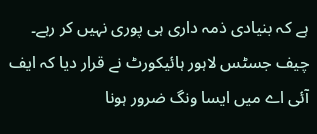ہے کہ بنیادی ذمہ داری ہی پوری نہیں کر رہے۔ چیف جسٹس لاہور ہائیکورٹ نے قرار دیا کہ ایف آئی اے میں ایسا ونگ ضرور ہونا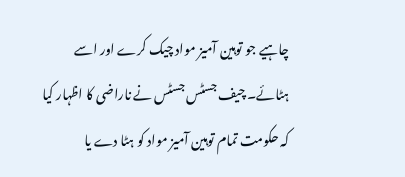چاہیے جو توہین آمیز مواد چیک کرے اور اسے ہٹائے۔ چیف جسٹس جسٹس نے ناراضی کا اظہار کیا کہ حکومت تمام توہین آمیز مواد کو ہٹا دے یا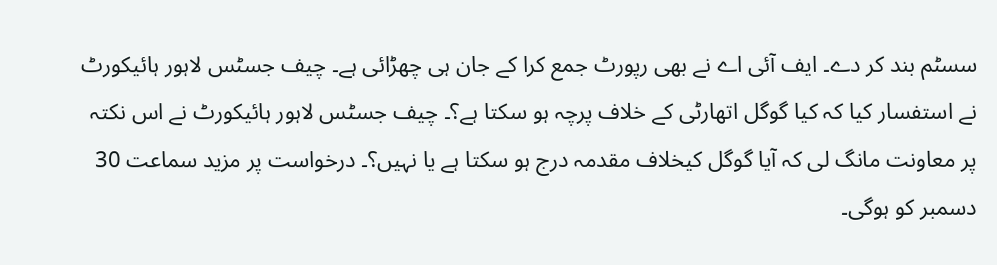سسٹم بند کر دے۔ ایف آئی اے نے بھی رپورٹ جمع کرا کے جان ہی چھڑائی ہے۔ چیف جسٹس لاہور ہائیکورٹ نے استفسار کیا کہ کیا گوگل اتھارٹی کے خلاف پرچہ ہو سکتا ہے؟۔ چیف جسٹس لاہور ہائیکورٹ نے اس نکتہ پر معاونت مانگ لی کہ آیا گوگل کیخلاف مقدمہ درج ہو سکتا ہے یا نہیں؟۔ درخواست پر مزید سماعت 30 دسمبر کو ہوگی۔